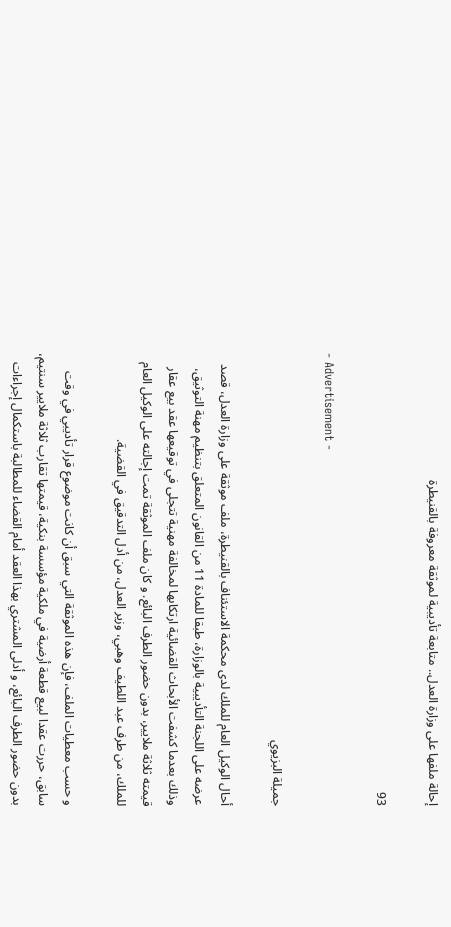إحالة ملفها على وزارة العدل.. متابعة تأديبية لموثقة معروفة بالقنيطرة

93

- Advertisement -

جميلة البزيوي

أحال الوكيل العام للملك لدى محكمة الاستئناف بالقنيطرة، ملف موثقة على وزارة العدل، قصد عرضه على اللجنة التأديبية بالوزارة، طبقا للمادة 11 من القانون المتعلق بتنظيم مهنة التوثيق، وذلك بعدما كشفت الأبحاث القضائية ارتكابها لمخالفة مهنية تتجلى في توقيعها عقد بيع عقار قيمته ثلاثة ملايير، بدون حضور الطرف البائع. و كان ملف الموثقة تمت إجالته على الوكيل العام للملك، من طرف عبد اللطيف وهبي، وزير العدل، من أدل التدقيق في القضية.

و حسب معطيات الملف، فإن هذه الموثقة التي سبق أن كانت موضوع قرار تأديبي في وقت سابق، حررت عقدا لبيع قطعة أرضية في ملكية مؤسسة بنكية، قيمتها تقارب ثلاثة ملايير سنتيم، بدون حضور الطرف البائع، و أدلى المشتري بهذا العقد أمام القضاء للمطالبة باستكمال إجراءات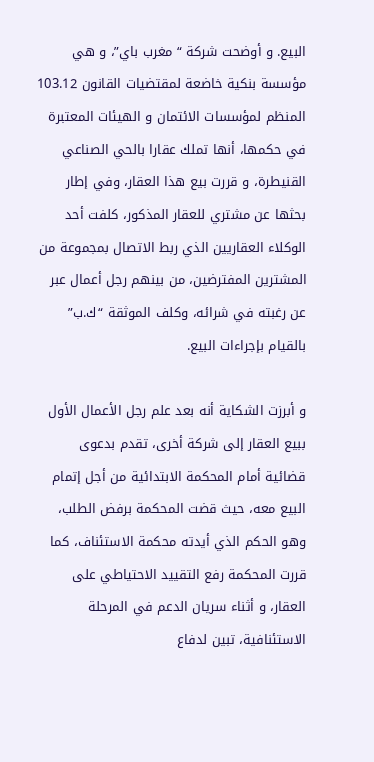البيع. و أوضحت شركة “مغرب باي”، و هي مؤسسة بنكية خاضعة لمقتضيات القانون 103.12 المنظم لمؤسسات الائتمان و الهيئات المعتبرة في حكمها، أنها تملك عقارا بالحي الصناعي القنيطرة، و قررت بيع هذا العقار، وفي إطار بحثها عن مشتري للعقار المذكور، كلفت أحد الوكلاء العقاريين الذي ربط الاتصال بمجموعة من المشترين المفترضين، من بينهم رجل أعمال عبر عن رغبته في شرائه، وكلف الموثقة “ك.ب” بالقيام بإجراءات البيع.

و أبرزت الشكاية أنه بعد علم رجل الأعمال الأول ببيع العقار إلى شركة أخرى، تقدم بدعوى قضائية أمام المحكمة الابتدائية من أجل إتمام البيع معه، حيث قضت المحكمة برفض الطلب، وهو الحكم الذي أيدته محكمة الاستئناف، كما قررت المحكمة رفع التقييد الاحتياطي على العقار، و أثناء سريان الدعم في المرحلة الاستئنافية، تبين لدفاع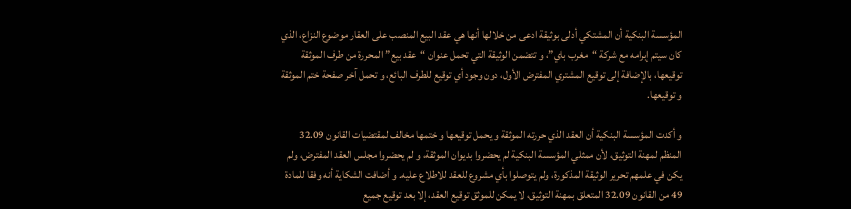المؤسسة البنكية أن المشتكي أدلى بوثيقة ادعى من خلالها أنها هي عقد البيع المنصب على العقار موضوع النزاع، الذي كان سيتم إبرامه مع شركة “مغرب باي”، و تتضمن الوثيقة التي تحمل عنوان “عقد بيع” المحررة من طرف الموثقة توقيعها، بالإضافة إلى توقيع المشتري المفترض الأول، دون وجود أي توقيع للطرف البائع، و تحمل آخر صفحة ختم الموثقة و توقيعها.

و أكدت المؤسسة البنكية أن العقد الذي حررته الموثقة و يحمل توقيعها و ختمها مخالف لمقتضيات القانون 32.09 المنظم لمهنة التوثيق، لأن ممثلي المؤسسة البنكية لم يحضروا بديوان الموثقة، و لم يحضروا مجلس العقد المفترض، ولم يكن في علمهم تحرير الوثيقة المذكورة، ولم يتوصلوا بأي مشروع للعقد للاطلاع عليه. و أضافت الشكاية أنه وفقا للمادة 49 من القانون 32.09 المتعلق بمهنة التوثيق، لا يمكن للموثق توقيع العقد، إلا بعد توقيع جميع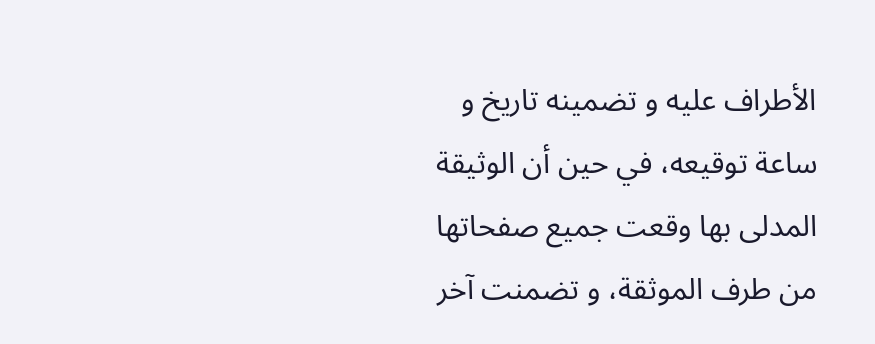الأطراف عليه و تضمينه تاريخ و ساعة توقيعه، في حين أن الوثيقة المدلى بها وقعت جميع صفحاتها من طرف الموثقة، و تضمنت آخر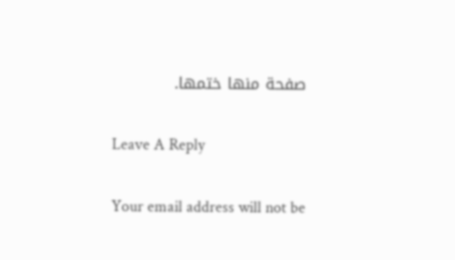صفحة منها ختمها.

Leave A Reply

Your email address will not be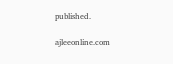published.

ajleeonline.com